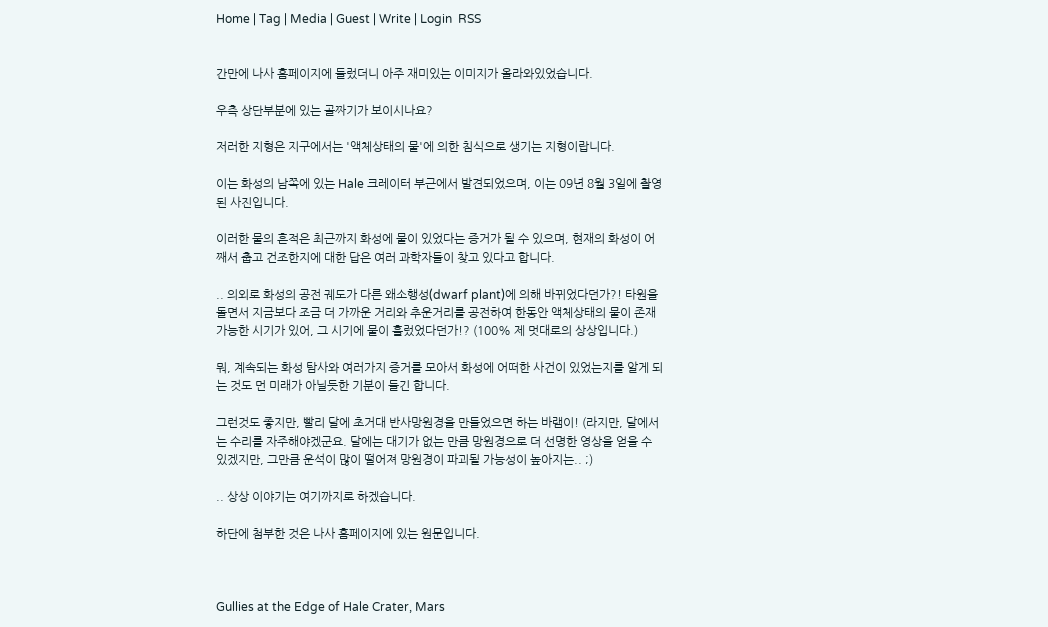Home | Tag | Media | Guest | Write | Login  RSS


간만에 나사 홈페이지에 들렀더니 아주 재미있는 이미지가 올라와있었습니다.

우측 상단부분에 있는 골짜기가 보이시나요?

저러한 지형은 지구에서는 '액체상태의 물'에 의한 침식으로 생기는 지형이랍니다.

이는 화성의 남쪽에 있는 Hale 크레이터 부근에서 발견되었으며, 이는 09년 8월 3일에 촬영된 사진입니다.

이러한 물의 흔적은 최근까지 화성에 물이 있었다는 증거가 될 수 있으며, 현재의 화성이 어째서 춥고 건조한지에 대한 답은 여러 과학자들이 찾고 있다고 합니다.

.. 의외로 화성의 공전 궤도가 다른 왜소행성(dwarf plant)에 의해 바뀌었다던가?! 타원을 돌면서 지금보다 조금 더 가까운 거리와 추운거리를 공전하여 한동안 액체상태의 물이 존재 가능한 시기가 있어, 그 시기에 물이 흘렀었다던가!? (100% 제 멋대로의 상상입니다.)

뭐, 계속되는 화성 탐사와 여러가지 증거를 모아서 화성에 어떠한 사건이 있었는지를 알게 되는 것도 먼 미래가 아닐듯한 기분이 들긴 합니다.

그런것도 좋지만, 빨리 달에 초거대 반사망원경을 만들었으면 하는 바램이! (라지만, 달에서는 수리를 자주해야겠군요. 달에는 대기가 없는 만큼 망원경으로 더 선명한 영상을 얻을 수 있겠지만, 그만큼 운석이 많이 떨어져 망원경이 파괴될 가능성이 높아지는.. ;)

.. 상상 이야기는 여기까지로 하겠습니다.

하단에 첨부한 것은 나사 홈페이지에 있는 원문입니다.



Gullies at the Edge of Hale Crater, Mars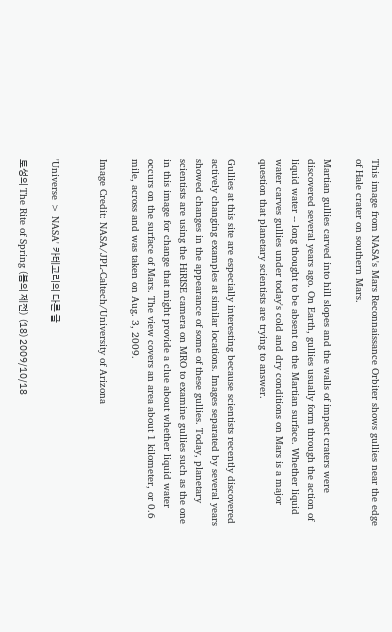This image from NASA's Mars Reconnaissance Orbiter shows gullies near the edge of Hale crater on southern Mars.

Martian gullies carved into hill slopes and the walls of impact craters were discovered several years ago. On Earth, gullies usually form through the action of liquid water -- long thought to be absent on the Martian surface. Whether liquid water carves gullies under today's cold and dry conditions on Mars is a major question that planetary scientists are trying to answer.

Gullies at this site are especially interesting because scientists recently discovered actively changing examples at similar locations. Images separated by several years showed changes in the appearance of some of these gullies. Today, planetary scientists are using the HiRISE camera on MRO to examine gullies such as the one in this image for change that might provide a clue about whether liquid water occurs on the surface of Mars. The view covers an area about 1 kilometer, or 0.6 mile, across and was taken on Aug. 3, 2009.

Image Credit: NASA/JPL-Caltech/University of Arizona


'Universe > NASA' 카테고리의 다른 글

토성의 The Rite of Spring (봄의 제전)  (18) 2009/10/18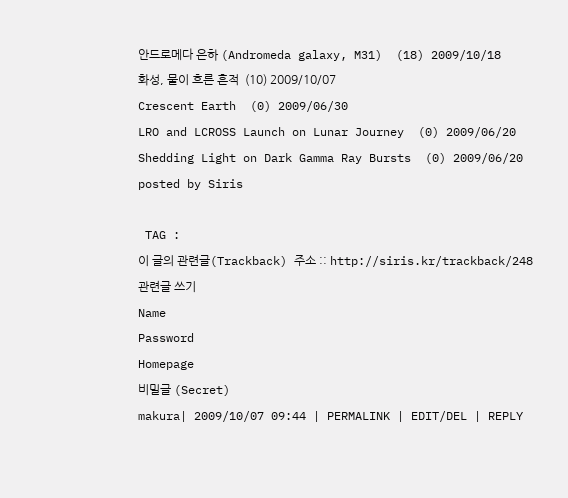안드로메다 은하 (Andromeda galaxy, M31)  (18) 2009/10/18
화성, 물이 흐른 흔적  (10) 2009/10/07
Crescent Earth  (0) 2009/06/30
LRO and LCROSS Launch on Lunar Journey  (0) 2009/06/20
Shedding Light on Dark Gamma Ray Bursts  (0) 2009/06/20
posted by Siris

 TAG :
이 글의 관련글(Trackback) 주소 :: http://siris.kr/trackback/248 관련글 쓰기
Name
Password
Homepage
비밀글 (Secret)
makura| 2009/10/07 09:44 | PERMALINK | EDIT/DEL | REPLY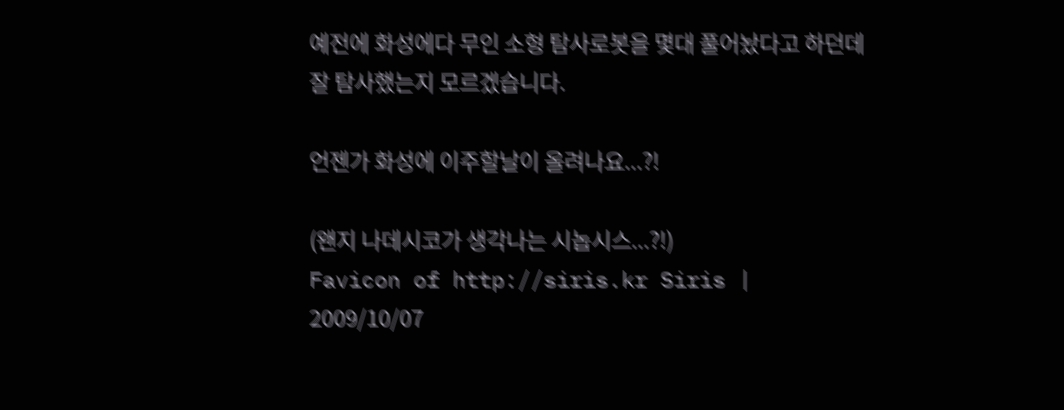예전에 화성에다 무인 소형 탐사로봇을 몇대 풀어놨다고 하던데 잘 탐사했는지 모르겠습니다.

언젠가 화성에 이주할날이 올려나요...?!

(왠지 나데시코가 생각나는 시놉시스...?!)
Favicon of http://siris.kr Siris | 2009/10/07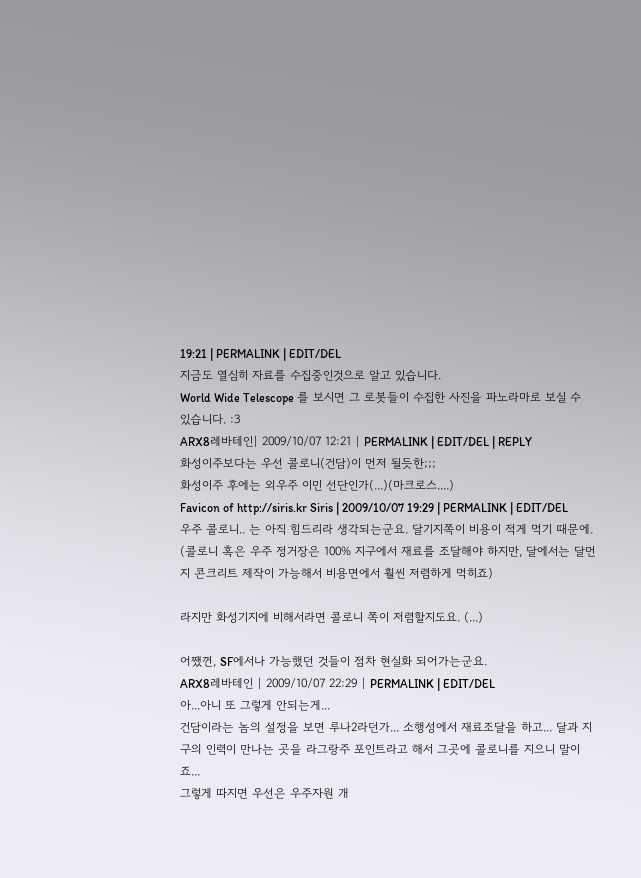19:21 | PERMALINK | EDIT/DEL
지금도 열심히 자료를 수집중인것으로 알고 있습니다.
World Wide Telescope 를 보시면 그 로봇들이 수집한 사진을 파노라마로 보실 수 있습니다. :3
ARX8레바테인| 2009/10/07 12:21 | PERMALINK | EDIT/DEL | REPLY
화성이주보다는 우선 콜로니(건담)이 먼저 될듯한;;;
화성이주 후에는 외우주 이민 선단인가(...)(마크로스....)
Favicon of http://siris.kr Siris | 2009/10/07 19:29 | PERMALINK | EDIT/DEL
우주 콜로니.. 는 아직 힘드리라 생각되는군요. 달기지쪽이 비용이 적게 먹기 때문에. (콜로니 혹은 우주 정거장은 100% 지구에서 재료를 조달해야 하지만, 달에서는 달먼지 콘크리트 제작이 가능해서 비용면에서 훨씬 저렴하게 먹히죠)

라지만 화성기지에 비해서라면 콜로니 쪽이 저렴할지도요. (...)

어쨌껀, SF에서나 가능했던 것들이 점차 현실화 되어가는군요.
ARX8레바테인 | 2009/10/07 22:29 | PERMALINK | EDIT/DEL
아...아니 또 그렇게 안되는게...
건담이라는 놈의 설정을 보면 루나2라던가... 소행성에서 재료조달을 하고... 달과 지구의 인력이 만나는 곳을 라그랑주 포인트라고 해서 그곳에 콜로니를 지으니 말이죠...
그렇게 따지면 우선은 우주자원 개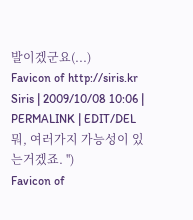발이겠군요(...)
Favicon of http://siris.kr Siris | 2009/10/08 10:06 | PERMALINK | EDIT/DEL
뭐, 여러가지 가능성이 있는거겠죠. '')
Favicon of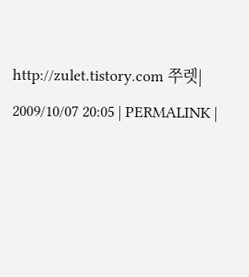http://zulet.tistory.com 쭈렛| 2009/10/07 20:05 | PERMALINK |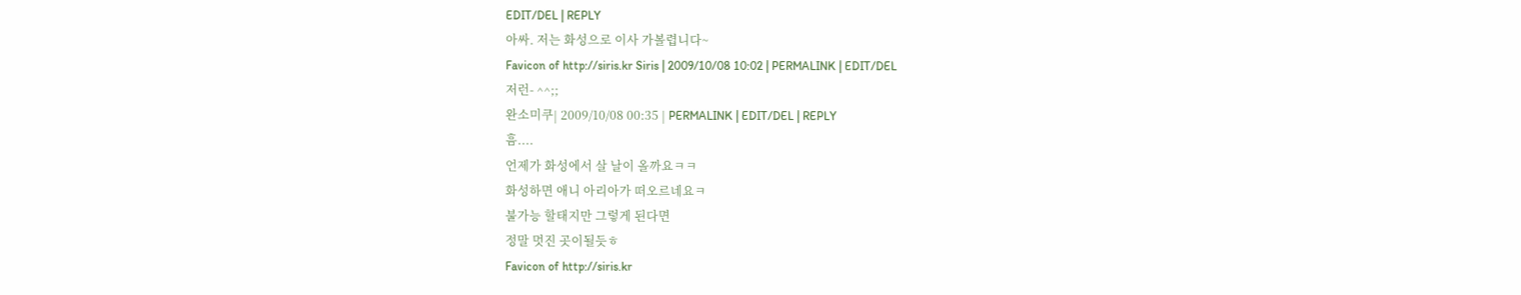EDIT/DEL | REPLY
아싸. 저는 화성으로 이사 가볼렵니다~
Favicon of http://siris.kr Siris | 2009/10/08 10:02 | PERMALINK | EDIT/DEL
저런- ^^;;
완소미쿠| 2009/10/08 00:35 | PERMALINK | EDIT/DEL | REPLY
흠....
언제가 화성에서 살 날이 올까요ㅋㅋ
화성하면 애니 아리아가 떠오르네요ㅋ
불가능 할태지만 그렇게 된다면
정말 멋진 곳이될듯ㅎ
Favicon of http://siris.kr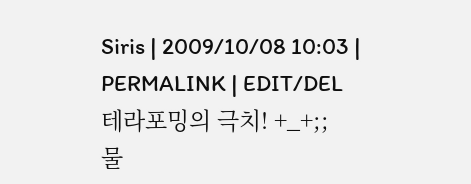Siris | 2009/10/08 10:03 | PERMALINK | EDIT/DEL
테라포밍의 극치! +_+;;
물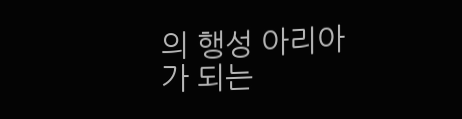의 행성 아리아가 되는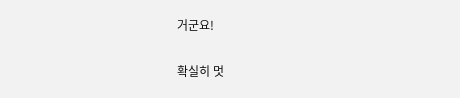거군요!

확실히 멋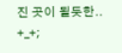진 곳이 될듯한.. +_+;